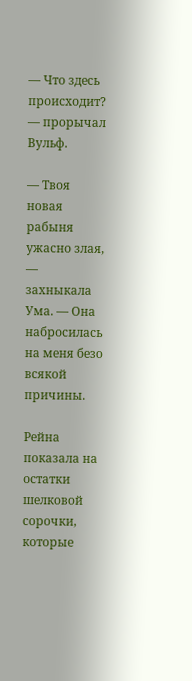— Что здесь происходит? — прорычал Вульф.

— Твоя новая рабыня ужасно злая, — захныкала Ума. — Она набросилась на меня безо всякой причины.

Рейна показала на остатки шелковой сорочки, которые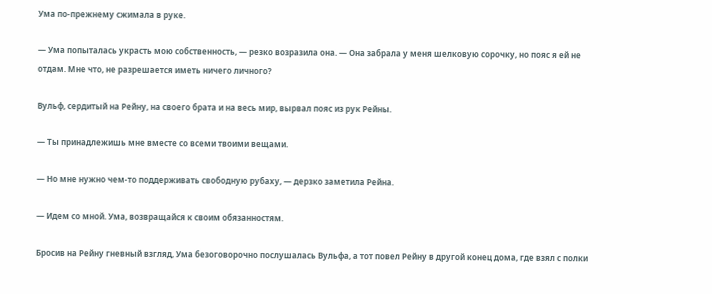Ума по-прежнему сжимала в руке.

— Ума попыталась украсть мою собственность, — резко возразила она. — Она забрала у меня шелковую сорочку, но пояс я ей не отдам. Мне что, не разрешается иметь ничего личного?

Вульф, сердитый на Рейну, на своего брата и на весь мир, вырвал пояс из рук Рейны.

— Ты принадлежишь мне вместе со всеми твоими вещами.

— Но мне нужно чем-то поддерживать свободную рубаху, — дерзко заметила Рейна.

— Идем со мной. Ума, возвращайся к своим обязанностям.

Бросив на Рейну гневный взгляд, Ума безоговорочно послушалась Вульфа, а тот повел Рейну в другой конец дома, где взял с полки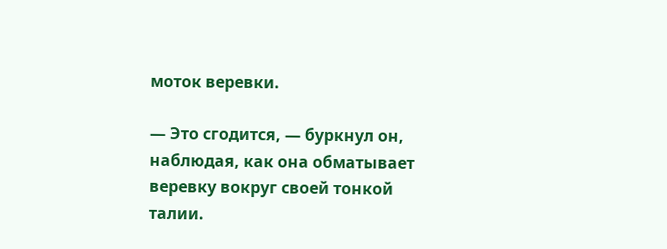моток веревки.

— Это сгодится, — буркнул он, наблюдая, как она обматывает веревку вокруг своей тонкой талии.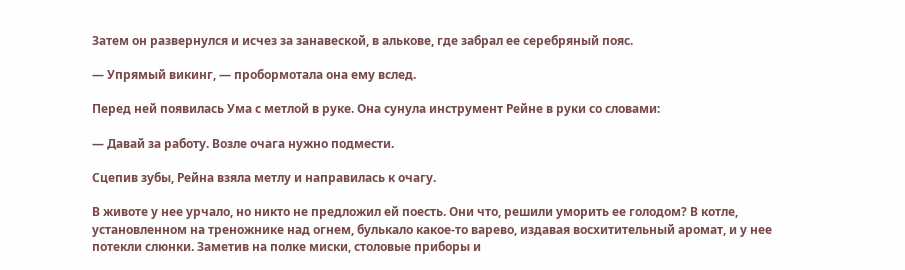Затем он развернулся и исчез за занавеской, в алькове, где забрал ее серебряный пояс.

— Упрямый викинг, — пробормотала она ему вслед.

Перед ней появилась Ума с метлой в руке. Она сунула инструмент Рейне в руки со словами:

— Давай за работу. Возле очага нужно подмести.

Сцепив зубы, Рейна взяла метлу и направилась к очагу.

В животе у нее урчало, но никто не предложил ей поесть. Они что, решили уморить ее голодом? В котле, установленном на треножнике над огнем, булькало какое-то варево, издавая восхитительный аромат, и у нее потекли слюнки. Заметив на полке миски, столовые приборы и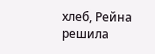хлеб, Рейна решила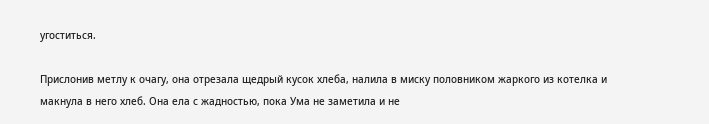угоститься.

Прислонив метлу к очагу, она отрезала щедрый кусок хлеба, налила в миску половником жаркого из котелка и макнула в него хлеб. Она ела с жадностью, пока Ума не заметила и не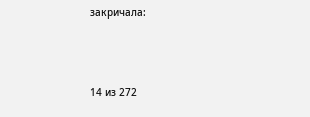закричала:



14 из 272